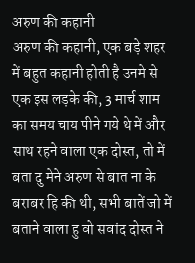अरुण की कहानी
अरुण की कहानी, एक बड़े शहर में बहुत कहानी होती है उनमे से एक इस लड़के की, 3 मार्च शाम का समय चाय पीने गये थे में और साथ रहने वाला एक दोस्त, तो में बता दु मेने अरुण से बात ना के बराबर हि की थी, सभी बातें जो में बताने वाला हु वो सवांद दोस्त ने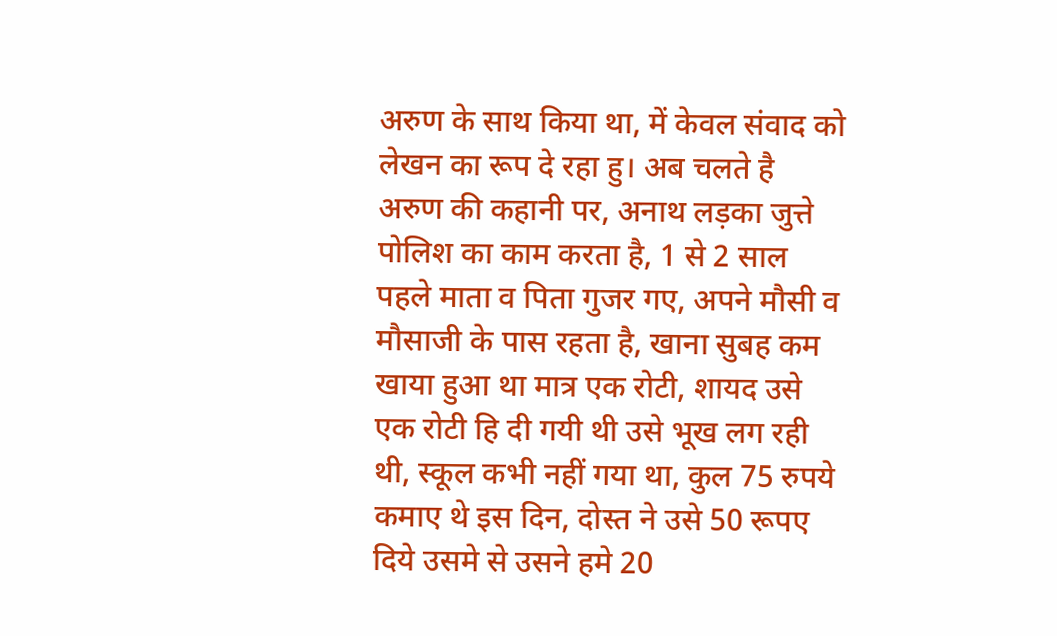अरुण के साथ किया था, में केवल संवाद को लेखन का रूप दे रहा हु। अब चलते है अरुण की कहानी पर, अनाथ लड़का जुत्ते पोलिश का काम करता है, 1 से 2 साल पहले माता व पिता गुजर गए, अपने मौसी व मौसाजी के पास रहता है, खाना सुबह कम खाया हुआ था मात्र एक रोटी, शायद उसे एक रोटी हि दी गयी थी उसे भूख लग रही थी, स्कूल कभी नहीं गया था, कुल 75 रुपये कमाए थे इस दिन, दोस्त ने उसे 50 रूपए दिये उसमे से उसने हमे 20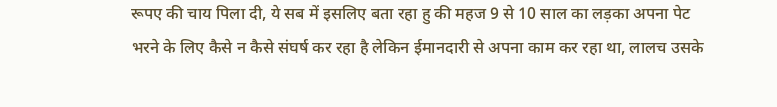रूपए की चाय पिला दी, ये सब में इसलिए बता रहा हु की महज 9 से 10 साल का लड़का अपना पेट भरने के लिए कैसे न कैसे संघर्ष कर रहा है लेकिन ईमानदारी से अपना काम कर रहा था, लालच उसके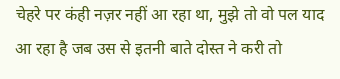चेहरे पर कंही नज़र नहीं आ रहा था, मुझे तो वो पल याद आ रहा है जब उस से इतनी बाते दोस्त ने करी तो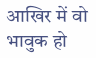आखिर में वो भावुक हो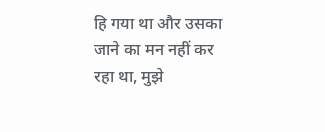हि गया था और उसका जाने का मन नहीं कर रहा था, मुझे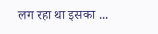लग रहा था इसका ...